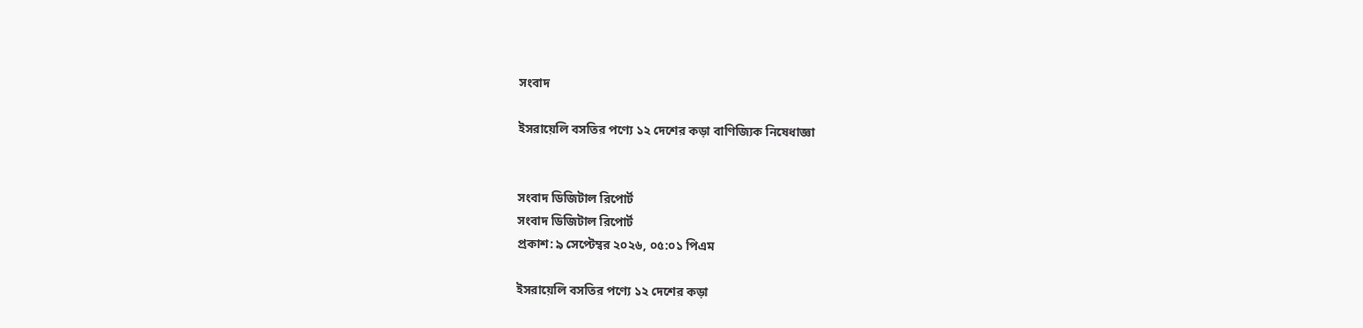সংবাদ

ইসরায়েলি বসতির পণ্যে ১২ দেশের কড়া বাণিজ্যিক নিষেধাজ্ঞা


সংবাদ ডিজিটাল রিপোর্ট
সংবাদ ডিজিটাল রিপোর্ট
প্রকাশ: ৯ সেপ্টেম্বর ২০২৬, ০৫:০১ পিএম

ইসরায়েলি বসতির পণ্যে ১২ দেশের কড়া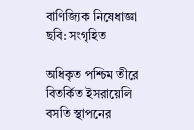বাণিজ্যিক নিষেধাজ্ঞা
ছ‌বি: সংগৃ‌হিত

অধিকৃত পশ্চিম তীরে বিতর্কিত ইসরায়েলি বসতি স্থাপনের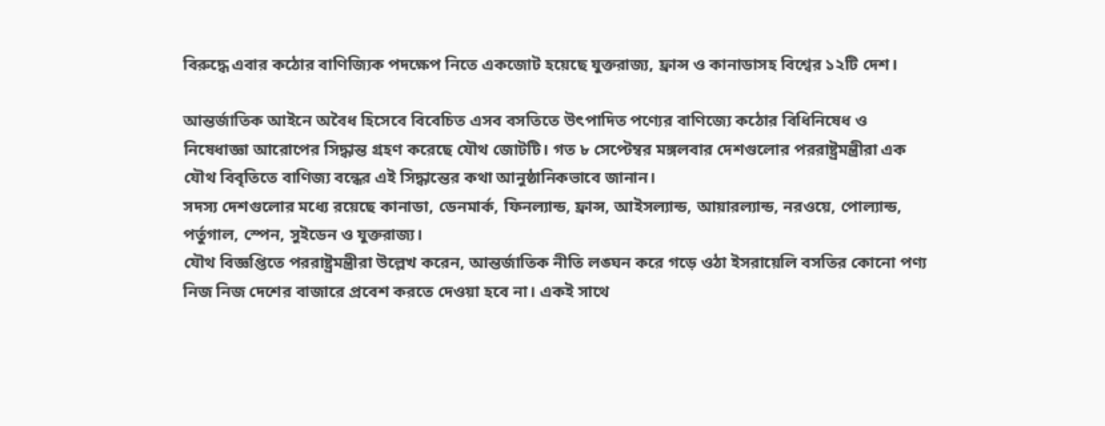বিরুদ্ধে এবার কঠোর বাণিজ্যিক পদক্ষেপ নিতে একজোট হয়েছে যুক্তরাজ্য, ফ্রান্স ও কানাডাসহ বিশ্বের ১২টি দেশ।

আন্তর্জাতিক আইনে অবৈধ হিসেবে বিবেচিত এসব বসতিতে উৎপাদিত পণ্যের বাণিজ্যে কঠোর বিধিনিষেধ ও নিষেধাজ্ঞা আরোপের সিদ্ধান্ত গ্রহণ করেছে যৌথ জোটটি। গত ৮ সেপ্টেম্বর মঙ্গলবার দেশগুলোর পররাষ্ট্রমন্ত্রীরা এক যৌথ বিবৃতিতে বাণিজ্য বন্ধের এই সিদ্ধান্তের কথা আনুষ্ঠানিকভাবে জানান।
সদস্য দেশগুলোর মধ্যে রয়েছে কানাডা, ডেনমার্ক, ফিনল্যান্ড, ফ্রান্স, আইসল্যান্ড, আয়ারল্যান্ড, নরওয়ে, পোল্যান্ড, পর্তুগাল, স্পেন, সুইডেন ও যুক্তরাজ্য।
যৌথ বিজ্ঞপ্তিতে পররাষ্ট্রমন্ত্রীরা উল্লেখ করেন, আন্তর্জাতিক নীতি লঙ্ঘন করে গড়ে ওঠা ইসরায়েলি বসতির কোনো পণ্য নিজ নিজ দেশের বাজারে প্রবেশ করতে দেওয়া হবে না। একই সাথে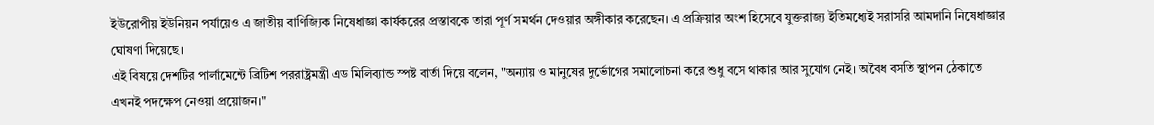ইউরোপীয় ইউনিয়ন পর্যায়েও এ জাতীয় বাণিজ্যিক নিষেধাজ্ঞা কার্যকরের প্রস্তাবকে তারা পূর্ণ সমর্থন দেওয়ার অঙ্গীকার করেছেন। এ প্রক্রিয়ার অংশ হিসেবে যুক্তরাজ্য ইতিমধ্যেই সরাসরি আমদানি নিষেধাজ্ঞার ঘোষণা দিয়েছে।
এই বিষয়ে দেশটির পার্লামেন্টে ব্রিটিশ পররাষ্ট্রমন্ত্রী এড মিলিব্যান্ড স্পষ্ট বার্তা দিয়ে বলেন, "অন্যায় ও মানুষের দুর্ভোগের সমালোচনা করে শুধু বসে থাকার আর সুযোগ নেই। অবৈধ বসতি স্থাপন ঠেকাতে এখনই পদক্ষেপ নেওয়া প্রয়োজন।"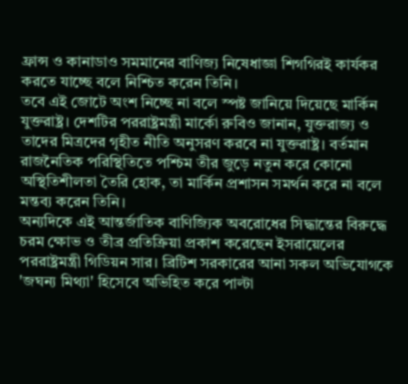ফ্রান্স ও কানাডাও সমমানের বাণিজ্য নিষেধাজ্ঞা শিগগিরই কার্যকর করতে যাচ্ছে বলে নিশ্চিত করেন তিনি।
তবে এই জোটে অংশ নিচ্ছে না বলে স্পষ্ট জানিয়ে দিয়েছে মার্কিন যুক্তরাষ্ট্র। দেশটির পররাষ্ট্রমন্ত্রী মার্কো রুবিও জানান, যুক্তরাজ্য ও তাদের মিত্রদের গৃহীত নীতি অনুসরণ করবে না যুক্তরাষ্ট্র। বর্তমান রাজনৈতিক পরিস্থিতিতে পশ্চিম তীর জুড়ে নতুন করে কোনো অস্থিতিশীলতা তৈরি হোক, তা মার্কিন প্রশাসন সমর্থন করে না বলে মন্তব্য করেন তিনি।
অন্যদিকে এই আন্তর্জাতিক বাণিজ্যিক অবরোধের সিদ্ধান্তের বিরুদ্ধে চরম ক্ষোভ ও তীব্র প্রতিক্রিয়া প্রকাশ করেছেন ইসরায়েলের পররাষ্ট্রমন্ত্রী গিডিয়ন সার। ব্রিটিশ সরকারের আনা সকল অভিযোগকে 'জঘন্য মিথ্যা' হিসেবে অভিহিত করে পাল্টা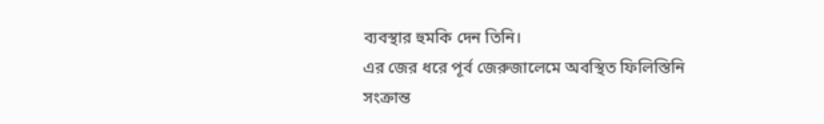ব্যবস্থার হুমকি দেন তিনি।
এর জের ধরে পূর্ব জেরুজালেমে অবস্থিত ফিলিস্তিনি সংক্রান্ত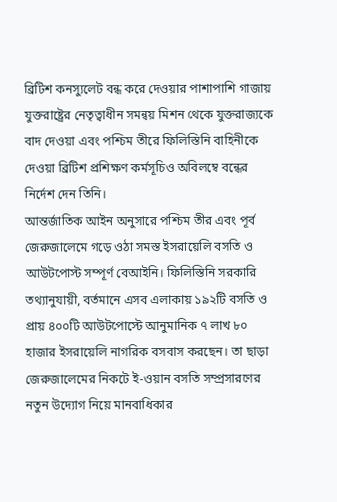ব্রিটিশ কনস্যুলেট বন্ধ করে দেওয়ার পাশাপাশি গাজায় যুক্তরাষ্ট্রের নেতৃত্বাধীন সমন্বয় মিশন থেকে যুক্তরাজ্যকে বাদ দেওয়া এবং পশ্চিম তীরে ফিলিস্তিনি বাহিনীকে দেওয়া ব্রিটিশ প্রশিক্ষণ কর্মসূচিও অবিলম্বে বন্ধের নির্দেশ দেন তিনি।
আন্তর্জাতিক আইন অনুসারে পশ্চিম তীর এবং পূর্ব জেরুজালেমে গড়ে ওঠা সমস্ত ইসরায়েলি বসতি ও আউটপোস্ট সম্পূর্ণ বেআইনি। ফিলিস্তিনি সরকারি তথ্যানুযায়ী, বর্তমানে এসব এলাকায় ১৯২টি বসতি ও প্রায় ৪০০টি আউটপোস্টে আনুমানিক ৭ লাখ ৮০ হাজার ইসরায়েলি নাগরিক বসবাস করছেন। তা ছাড়া জেরুজালেমের নিকটে ই-ওয়ান বসতি সম্প্রসারণের নতুন উদ্যোগ নিয়ে মানবাধিকার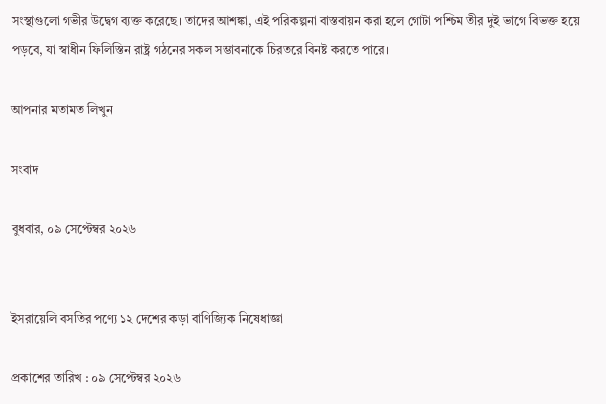সংস্থাগুলো গভীর উদ্বেগ ব্যক্ত করেছে। তাদের আশঙ্কা, এই পরিকল্পনা বাস্তবায়ন করা হলে গোটা পশ্চিম তীর দুই ভাগে বিভক্ত হয়ে পড়বে, যা স্বাধীন ফিলিস্তিন রাষ্ট্র গঠনের সকল সম্ভাবনাকে চিরতরে বিনষ্ট করতে পারে।

আপনার মতামত লিখুন

সংবাদ

বুধবার, ০৯ সেপ্টেম্বর ২০২৬


ইসরায়েলি বসতির পণ্যে ১২ দেশের কড়া বাণিজ্যিক নিষেধাজ্ঞা

প্রকাশের তারিখ : ০৯ সেপ্টেম্বর ২০২৬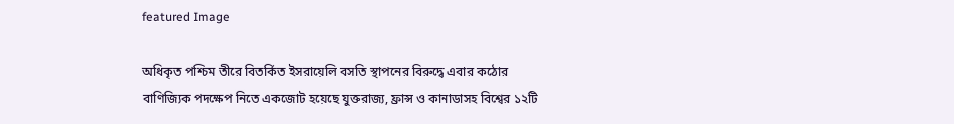featured Image

অধিকৃত পশ্চিম তীরে বিতর্কিত ইসরায়েলি বসতি স্থাপনের বিরুদ্ধে এবার কঠোর বাণিজ্যিক পদক্ষেপ নিতে একজোট হয়েছে যুক্তরাজ্য, ফ্রান্স ও কানাডাসহ বিশ্বের ১২টি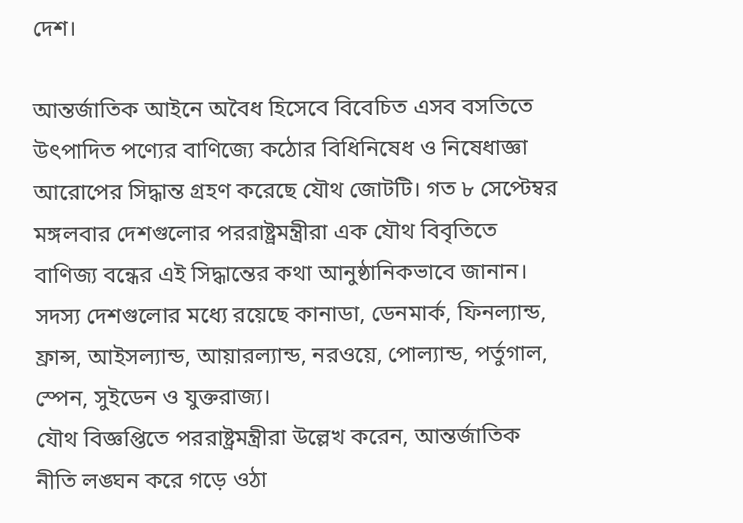দেশ।

আন্তর্জাতিক আইনে অবৈধ হিসেবে বিবেচিত এসব বসতিতে উৎপাদিত পণ্যের বাণিজ্যে কঠোর বিধিনিষেধ ও নিষেধাজ্ঞা আরোপের সিদ্ধান্ত গ্রহণ করেছে যৌথ জোটটি। গত ৮ সেপ্টেম্বর মঙ্গলবার দেশগুলোর পররাষ্ট্রমন্ত্রীরা এক যৌথ বিবৃতিতে বাণিজ্য বন্ধের এই সিদ্ধান্তের কথা আনুষ্ঠানিকভাবে জানান।
সদস্য দেশগুলোর মধ্যে রয়েছে কানাডা, ডেনমার্ক, ফিনল্যান্ড, ফ্রান্স, আইসল্যান্ড, আয়ারল্যান্ড, নরওয়ে, পোল্যান্ড, পর্তুগাল, স্পেন, সুইডেন ও যুক্তরাজ্য।
যৌথ বিজ্ঞপ্তিতে পররাষ্ট্রমন্ত্রীরা উল্লেখ করেন, আন্তর্জাতিক নীতি লঙ্ঘন করে গড়ে ওঠা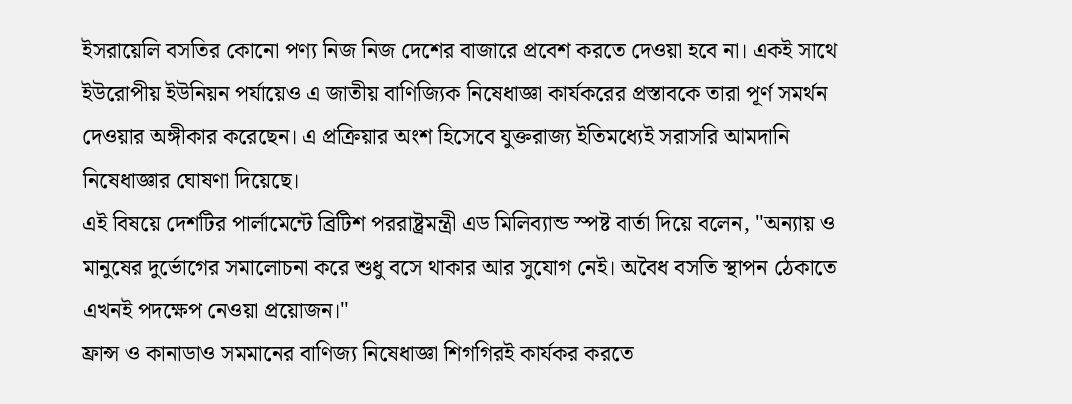ইসরায়েলি বসতির কোনো পণ্য নিজ নিজ দেশের বাজারে প্রবেশ করতে দেওয়া হবে না। একই সাথে ইউরোপীয় ইউনিয়ন পর্যায়েও এ জাতীয় বাণিজ্যিক নিষেধাজ্ঞা কার্যকরের প্রস্তাবকে তারা পূর্ণ সমর্থন দেওয়ার অঙ্গীকার করেছেন। এ প্রক্রিয়ার অংশ হিসেবে যুক্তরাজ্য ইতিমধ্যেই সরাসরি আমদানি নিষেধাজ্ঞার ঘোষণা দিয়েছে।
এই বিষয়ে দেশটির পার্লামেন্টে ব্রিটিশ পররাষ্ট্রমন্ত্রী এড মিলিব্যান্ড স্পষ্ট বার্তা দিয়ে বলেন, "অন্যায় ও মানুষের দুর্ভোগের সমালোচনা করে শুধু বসে থাকার আর সুযোগ নেই। অবৈধ বসতি স্থাপন ঠেকাতে এখনই পদক্ষেপ নেওয়া প্রয়োজন।"
ফ্রান্স ও কানাডাও সমমানের বাণিজ্য নিষেধাজ্ঞা শিগগিরই কার্যকর করতে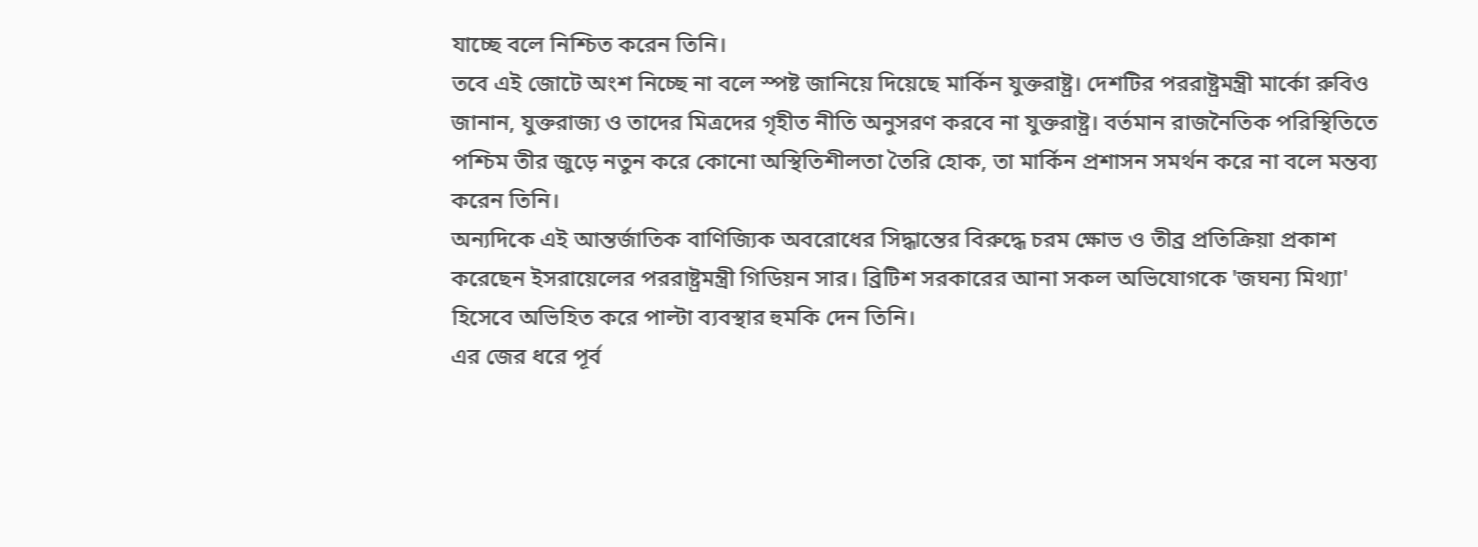যাচ্ছে বলে নিশ্চিত করেন তিনি।
তবে এই জোটে অংশ নিচ্ছে না বলে স্পষ্ট জানিয়ে দিয়েছে মার্কিন যুক্তরাষ্ট্র। দেশটির পররাষ্ট্রমন্ত্রী মার্কো রুবিও জানান, যুক্তরাজ্য ও তাদের মিত্রদের গৃহীত নীতি অনুসরণ করবে না যুক্তরাষ্ট্র। বর্তমান রাজনৈতিক পরিস্থিতিতে পশ্চিম তীর জুড়ে নতুন করে কোনো অস্থিতিশীলতা তৈরি হোক, তা মার্কিন প্রশাসন সমর্থন করে না বলে মন্তব্য করেন তিনি।
অন্যদিকে এই আন্তর্জাতিক বাণিজ্যিক অবরোধের সিদ্ধান্তের বিরুদ্ধে চরম ক্ষোভ ও তীব্র প্রতিক্রিয়া প্রকাশ করেছেন ইসরায়েলের পররাষ্ট্রমন্ত্রী গিডিয়ন সার। ব্রিটিশ সরকারের আনা সকল অভিযোগকে 'জঘন্য মিথ্যা' হিসেবে অভিহিত করে পাল্টা ব্যবস্থার হুমকি দেন তিনি।
এর জের ধরে পূর্ব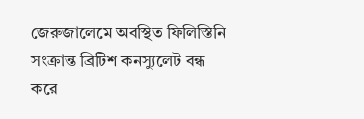জেরুজালেমে অবস্থিত ফিলিস্তিনি সংক্রান্ত ব্রিটিশ কনস্যুলেট বন্ধ করে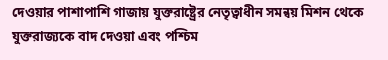দেওয়ার পাশাপাশি গাজায় যুক্তরাষ্ট্রের নেতৃত্বাধীন সমন্বয় মিশন থেকে যুক্তরাজ্যকে বাদ দেওয়া এবং পশ্চিম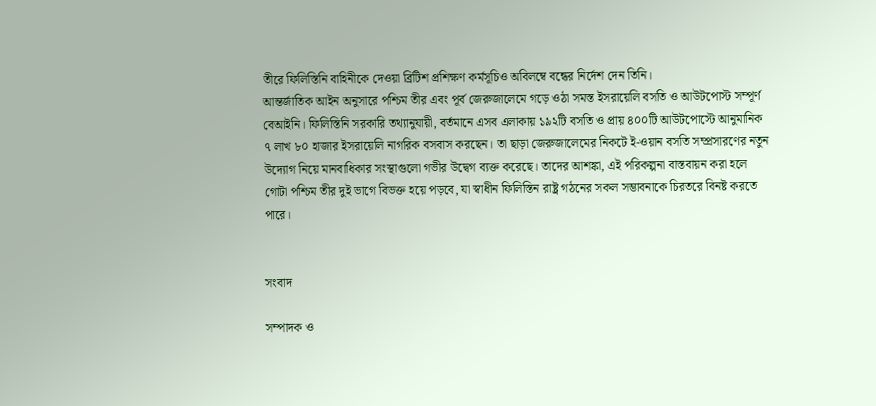তীরে ফিলিস্তিনি বাহিনীকে দেওয়া ব্রিটিশ প্রশিক্ষণ কর্মসূচিও অবিলম্বে বন্ধের নির্দেশ দেন তিনি।
আন্তর্জাতিক আইন অনুসারে পশ্চিম তীর এবং পূর্ব জেরুজালেমে গড়ে ওঠা সমস্ত ইসরায়েলি বসতি ও আউটপোস্ট সম্পূর্ণ বেআইনি। ফিলিস্তিনি সরকারি তথ্যানুযায়ী, বর্তমানে এসব এলাকায় ১৯২টি বসতি ও প্রায় ৪০০টি আউটপোস্টে আনুমানিক ৭ লাখ ৮০ হাজার ইসরায়েলি নাগরিক বসবাস করছেন। তা ছাড়া জেরুজালেমের নিকটে ই-ওয়ান বসতি সম্প্রসারণের নতুন উদ্যোগ নিয়ে মানবাধিকার সংস্থাগুলো গভীর উদ্বেগ ব্যক্ত করেছে। তাদের আশঙ্কা, এই পরিকল্পনা বাস্তবায়ন করা হলে গোটা পশ্চিম তীর দুই ভাগে বিভক্ত হয়ে পড়বে, যা স্বাধীন ফিলিস্তিন রাষ্ট্র গঠনের সকল সম্ভাবনাকে চিরতরে বিনষ্ট করতে পারে।


সংবাদ

সম্পাদক ও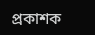প্রকাশক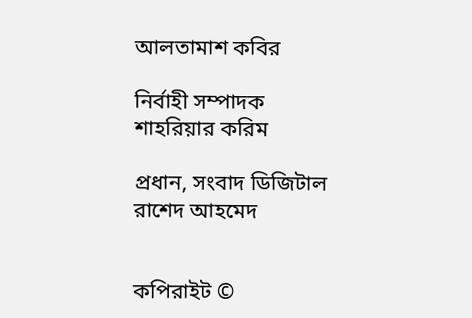আলতামাশ কবির

নির্বাহী সম্পাদক
শাহরিয়ার করিম

প্রধান, সংবাদ ডিজিটাল
রাশেদ আহমেদ


কপিরাইট ©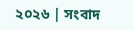২০২৬ | সংবাদ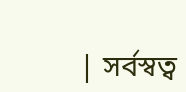| সর্বস্বত্ব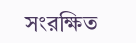সংরক্ষিত